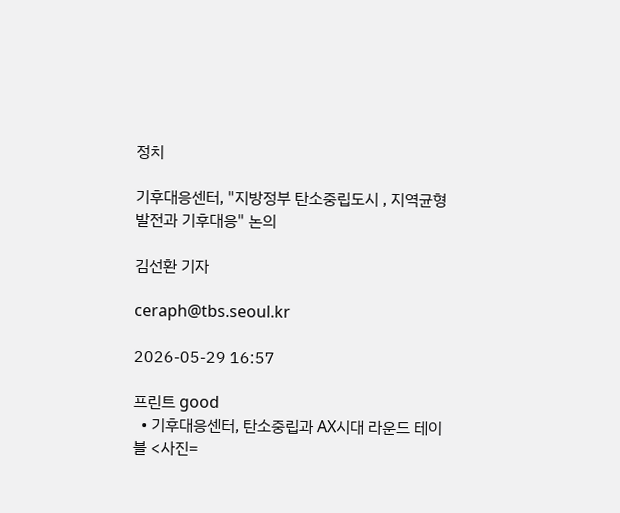정치

기후대응센터, "지방정부 탄소중립도시 , 지역균형발전과 기후대응" 논의

김선환 기자

ceraph@tbs.seoul.kr

2026-05-29 16:57

프린트 good
  • 기후대응센터, 탄소중립과 AX시대 라운드 테이블 <사진=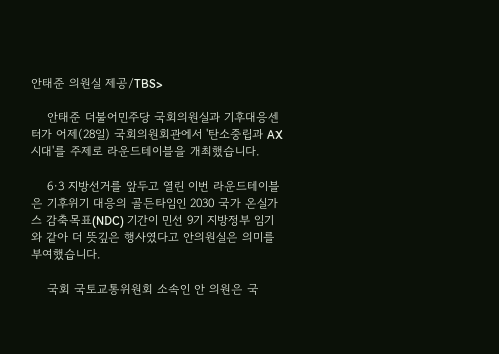안태준 의원실 제공/TBS>

    안태준 더불어민주당 국회의원실과 기후대응센터가 어제(28일) 국회의원회관에서 '탄소중립과 AX 시대'를 주제로 라운드테이블을 개최했습니다.

    6·3 지방선거를 앞두고 열린 이번 라운드테이블은 기후위기 대응의 골든타임인 2030 국가 온실가스 감축목표(NDC) 기간이 민선 9기 지방정부 임기와 같아 더 뜻깊은 행사였다고 안의원실은 의미를 부여했습니다.

    국회 국토교통위원회 소속인 안 의원은 국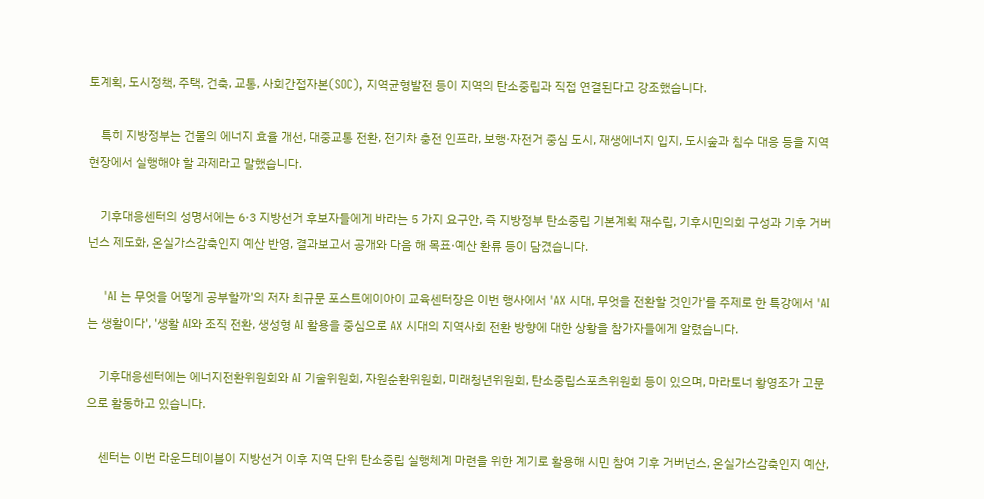토계획, 도시정책, 주택, 건축, 교통, 사회간접자본(SOC), 지역균형발전 등이 지역의 탄소중립과 직접 연결된다고 강조했습니다.

    특히 지방정부는 건물의 에너지 효율 개선, 대중교통 전환, 전기차 충전 인프라, 보행·자전거 중심 도시, 재생에너지 입지, 도시숲과 침수 대응 등을 지역 현장에서 실행해야 할 과제라고 말했습니다.

    기후대응센터의 성명서에는 6·3 지방선거 후보자들에게 바라는 5 가지 요구안, 즉 지방정부 탄소중립 기본계획 재수립, 기후시민의회 구성과 기후 거버넌스 제도화, 온실가스감축인지 예산 반영, 결과보고서 공개와 다음 해 목표·예산 환류 등이 담겼습니다.

    'AI 는 무엇을 어떻게 공부할까'의 저자 최규문 포스트에이아이 교육센터장은 이번 행사에서 'AX 시대, 무엇을 전환할 것인가'를 주제로 한 특강에서 'AI 는 생활이다', '생활 AI와 조직 전환, 생성형 AI 활용을 중심으로 AX 시대의 지역사회 전환 방향에 대한 상황을 참가자들에게 알렸습니다.

    기후대응센터에는 에너지전환위원회와 AI 기술위원회, 자원순환위원회, 미래청년위원회, 탄소중립스포츠위원회 등이 있으며, 마라토너 황영조가 고문으로 활동하고 있습니다.

    센터는 이번 라운드테이블이 지방선거 이후 지역 단위 탄소중립 실행체계 마련을 위한 계기로 활용해 시민 참여 기후 거버넌스, 온실가스감축인지 예산,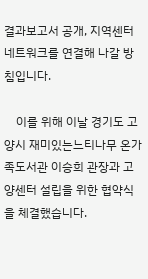결과보고서 공개, 지역센터 네트워크를 연결해 나갈 방침입니다.

    이를 위해 이날 경기도 고양시 재미있는느티나무 온가족도서관 이승희 관장과 고양센터 설립을 위한 협약식을 체결했습니다.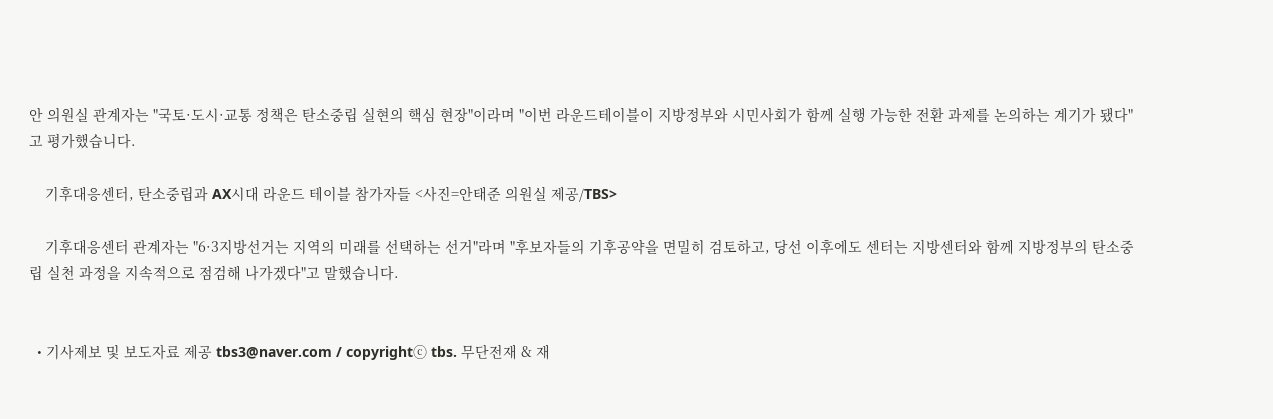안 의원실 관계자는 "국토·도시·교통 정책은 탄소중립 실현의 핵심 현장"이라며 "이번 라운드테이블이 지방정부와 시민사회가 함께 실행 가능한 전환 과제를 논의하는 계기가 됐다"고 평가했습니다.

    기후대응센터, 탄소중립과 AX시대 라운드 테이블 참가자들 <사진=안태준 의원실 제공/TBS>

    기후대응센터 관계자는 "6·3지방선거는 지역의 미래를 선택하는 선거"라며 "후보자들의 기후공약을 면밀히 검토하고, 당선 이후에도 센터는 지방센터와 함께 지방정부의 탄소중립 실천 과정을 지속적으로 점검해 나가겠다"고 말했습니다.


  • 기사제보 및 보도자료 제공 tbs3@naver.com / copyrightⓒ tbs. 무단전재 & 재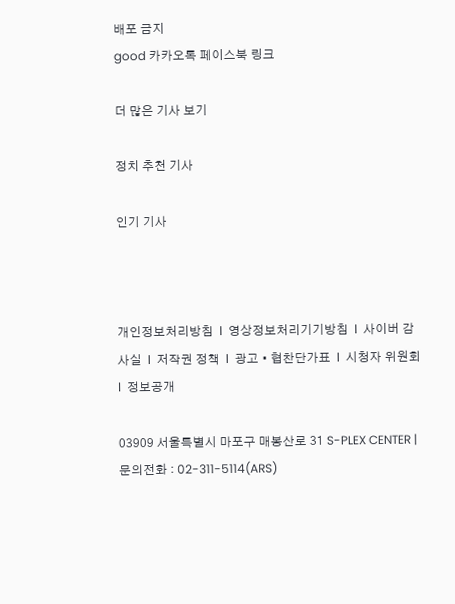배포 금지
good 카카오톡 페이스북 링크

더 많은 기사 보기

정치 추천 기사

인기 기사



개인정보처리방침  l  영상정보처리기기방침  l  사이버 감사실  l  저작권 정책  l  광고 • 협찬단가표  l  시청자 위원회  l  정보공개

03909 서울특별시 마포구 매봉산로 31 S-PLEX CENTER | 문의전화 : 02-311-5114(ARS)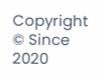Copyright © Since 2020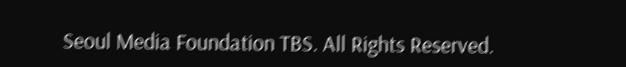Seoul Media Foundation TBS. All Rights Reserved.